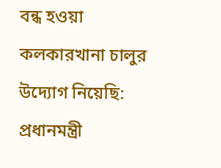বন্ধ হওয়া কলকারখানা চালুর উদ্যোগ নিয়েছি: প্রধানমন্ত্রী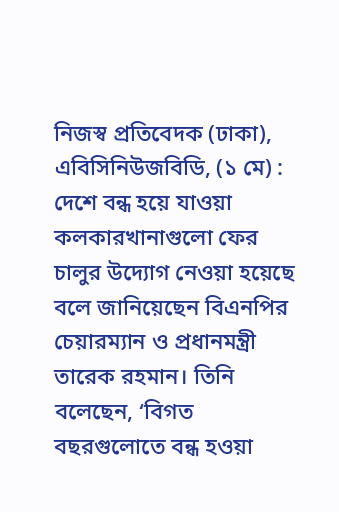নিজস্ব প্রতিবেদক (ঢাকা), এবিসিনিউজবিডি, (১ মে) : দেশে বন্ধ হয়ে যাওয়া কলকারখানাগুলো ফের চালুর উদ্যোগ নেওয়া হয়েছে বলে জানিয়েছেন বিএনপির চেয়ারম্যান ও প্রধানমন্ত্রী তারেক রহমান। তিনি বলেছেন, ‘বিগত বছরগুলোতে বন্ধ হওয়া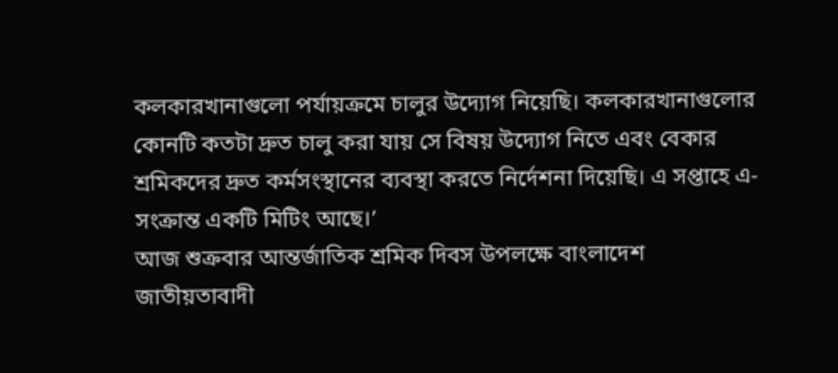কলকারখানাগুলো পর্যায়ক্রমে চালুর উদ্যোগ নিয়েছি। কলকারখানাগুলোর কোনটি কতটা দ্রুত চালু করা যায় সে বিষয় উদ্যোগ নিতে এবং বেকার শ্রমিকদের দ্রুত কর্মসংস্থানের ব্যবস্থা করতে নির্দেশনা দিয়েছি। এ সপ্তাহে এ-সংক্রান্ত একটি মিটিং আছে।’
আজ শুক্রবার আন্তর্জাতিক শ্রমিক দিবস উপলক্ষে বাংলাদেশ জাতীয়তাবাদী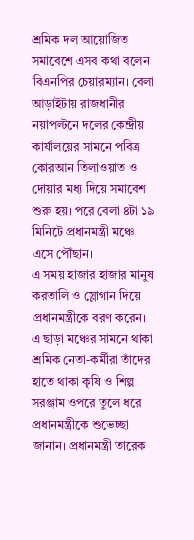শ্রমিক দল আয়োজিত সমাবেশে এসব কথা বলেন বিএনপির চেয়ারম্যান। বেলা আড়াইটায় রাজধানীর নয়াপল্টনে দলের কেন্দ্রীয় কার্যালয়ের সামনে পবিত্র কোরআন তিলাওয়াত ও দোয়ার মধ্য দিয়ে সমাবেশ শুরু হয়। পরে বেলা ৪টা ১৯ মিনিটে প্রধানমন্ত্রী মঞ্চে এসে পৌঁছান।
এ সময় হাজার হাজার মানুষ করতালি ও স্লোগান দিয়ে প্রধানমন্ত্রীকে বরণ করেন। এ ছাড়া মঞ্চের সামনে থাকা শ্রমিক নেতা-কর্মীরা তাঁদের হাতে থাকা কৃষি ও শিল্প সরঞ্জাম ওপরে তুলে ধরে প্রধানমন্ত্রীকে শুভেচ্ছা জানান। প্রধানমন্ত্রী তারেক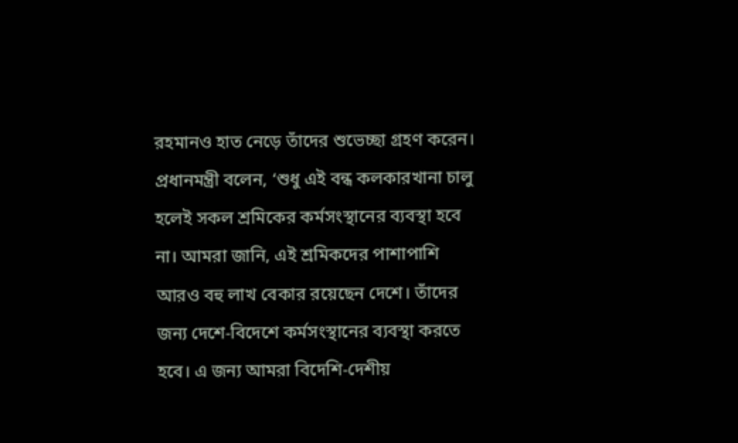রহমানও হাত নেড়ে তাঁদের শুভেচ্ছা গ্রহণ করেন।
প্রধানমন্ত্রী বলেন, ‘শুধু এই বন্ধ কলকারখানা চালু হলেই সকল শ্রমিকের কর্মসংস্থানের ব্যবস্থা হবে না। আমরা জানি, এই শ্রমিকদের পাশাপাশি আরও বহু লাখ বেকার রয়েছেন দেশে। তাঁদের জন্য দেশে-বিদেশে কর্মসংস্থানের ব্যবস্থা করতে হবে। এ জন্য আমরা বিদেশি-দেশীয়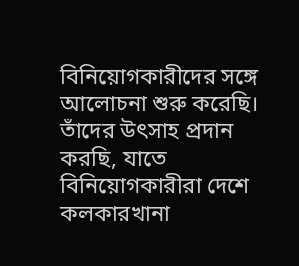বিনিয়োগকারীদের সঙ্গে আলোচনা শুরু করেছি। তাঁদের উৎসাহ প্রদান করছি, যাতে বিনিয়োগকারীরা দেশে কলকারখানা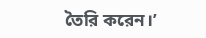তৈরি করেন।’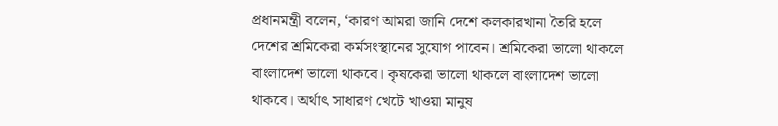প্রধানমন্ত্রী বলেন, ‘কারণ আমরা জানি দেশে কলকারখানা তৈরি হলে দেশের শ্রমিকেরা কর্মসংস্থানের সুযোগ পাবেন। শ্রমিকেরা ভালো থাকলে বাংলাদেশ ভালো থাকবে। কৃষকেরা ভালো থাকলে বাংলাদেশ ভালো থাকবে। অর্থাৎ সাধারণ খেটে খাওয়া মানুষ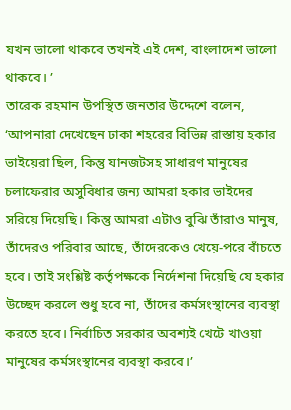যখন ভালো থাকবে তখনই এই দেশ, বাংলাদেশ ভালো থাকবে। ’
তারেক রহমান উপস্থিত জনতার উদ্দেশে বলেন, ‘আপনারা দেখেছেন ঢাকা শহরের বিভিন্ন রাস্তায় হকার ভাইয়েরা ছিল, কিন্তু যানজটসহ সাধারণ মানুষের চলাফেরার অসুবিধার জন্য আমরা হকার ভাইদের সরিয়ে দিয়েছি। কিন্তু আমরা এটাও বুঝি তাঁরাও মানুষ, তাঁদেরও পরিবার আছে, তাঁদেরকেও খেয়ে-পরে বাঁচতে হবে। তাই সংশ্লিষ্ট কর্তৃপক্ষকে নির্দেশনা দিয়েছি যে হকার উচ্ছেদ করলে শুধু হবে না, তাঁদের কর্মসংস্থানের ব্যবস্থা করতে হবে। নির্বাচিত সরকার অবশ্যই খেটে খাওয়া মানুষের কর্মসংস্থানের ব্যবস্থা করবে।’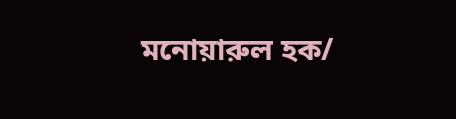মনোয়ারুল হক/